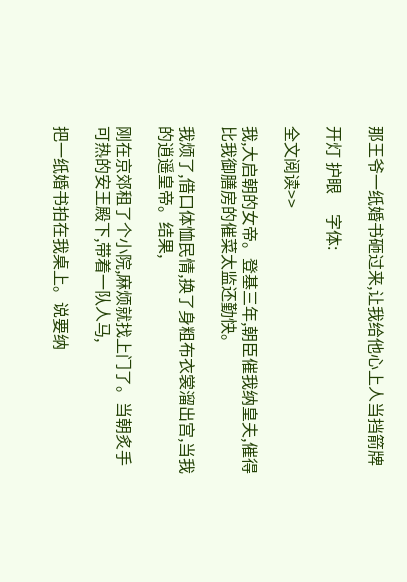那王爷一纸婚书砸过来,让我给他心上人当挡箭牌

开灯 护眼     字体:

全文阅读>>

我,大启朝的女帝。登基三年,朝臣催我纳皇夫,催得比我御膳房的催菜太监还勤快。

我烦了,借口体恤民情,换了身粗布衣裳溜出宫,当我的逍遥皇帝。结果,

刚在京郊租了个小院,麻烦就找上门了。当朝炙手可热的安王殿下,带着一队人马,

把一纸婚书拍在我桌上。说要纳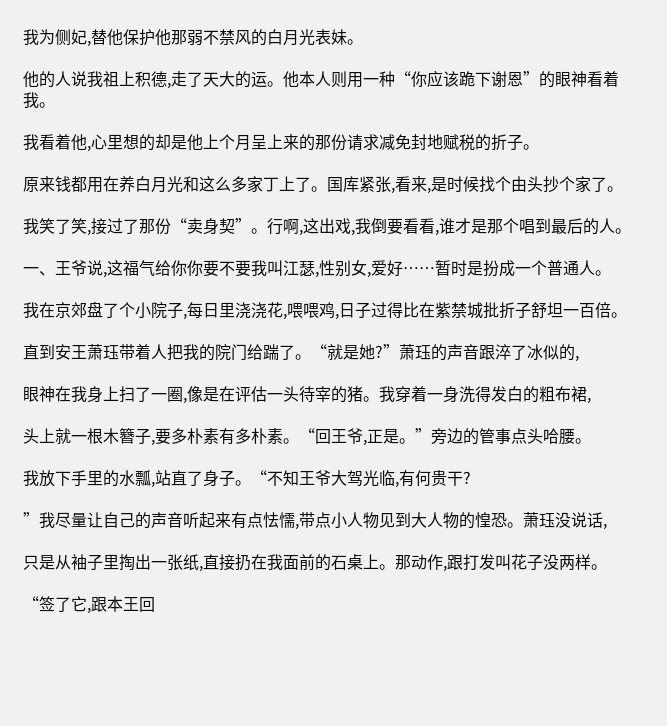我为侧妃,替他保护他那弱不禁风的白月光表妹。

他的人说我祖上积德,走了天大的运。他本人则用一种“你应该跪下谢恩”的眼神看着我。

我看着他,心里想的却是他上个月呈上来的那份请求减免封地赋税的折子。

原来钱都用在养白月光和这么多家丁上了。国库紧张,看来,是时候找个由头抄个家了。

我笑了笑,接过了那份“卖身契”。行啊,这出戏,我倒要看看,谁才是那个唱到最后的人。

一、王爷说,这福气给你你要不要我叫江瑟,性别女,爱好……暂时是扮成一个普通人。

我在京郊盘了个小院子,每日里浇浇花,喂喂鸡,日子过得比在紫禁城批折子舒坦一百倍。

直到安王萧珏带着人把我的院门给踹了。“就是她?”萧珏的声音跟淬了冰似的,

眼神在我身上扫了一圈,像是在评估一头待宰的猪。我穿着一身洗得发白的粗布裙,

头上就一根木簪子,要多朴素有多朴素。“回王爷,正是。”旁边的管事点头哈腰。

我放下手里的水瓢,站直了身子。“不知王爷大驾光临,有何贵干?

”我尽量让自己的声音听起来有点怯懦,带点小人物见到大人物的惶恐。萧珏没说话,

只是从袖子里掏出一张纸,直接扔在我面前的石桌上。那动作,跟打发叫花子没两样。

“签了它,跟本王回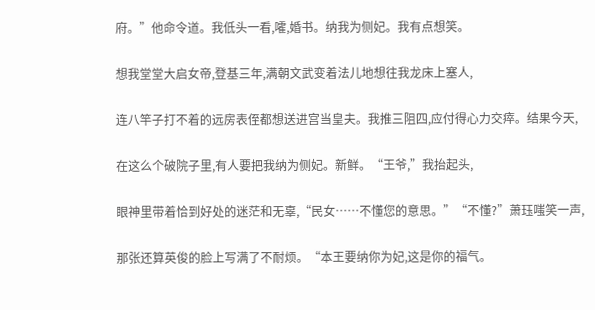府。”他命令道。我低头一看,嚯,婚书。纳我为侧妃。我有点想笑。

想我堂堂大启女帝,登基三年,满朝文武变着法儿地想往我龙床上塞人,

连八竿子打不着的远房表侄都想送进宫当皇夫。我推三阻四,应付得心力交瘁。结果今天,

在这么个破院子里,有人要把我纳为侧妃。新鲜。“王爷,”我抬起头,

眼神里带着恰到好处的迷茫和无辜,“民女……不懂您的意思。”“不懂?”萧珏嗤笑一声,

那张还算英俊的脸上写满了不耐烦。“本王要纳你为妃,这是你的福气。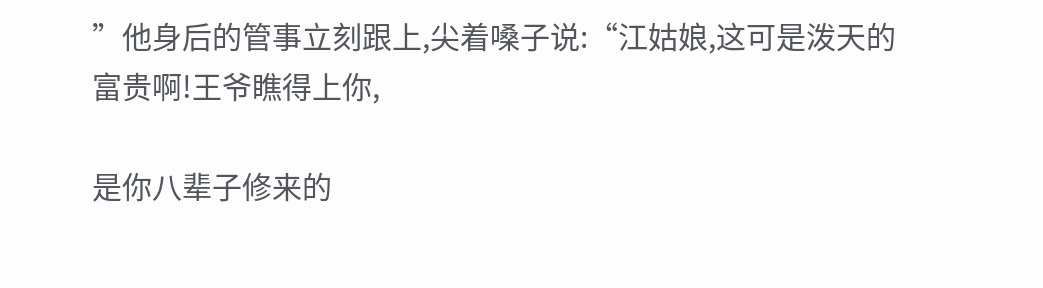”他身后的管事立刻跟上,尖着嗓子说:“江姑娘,这可是泼天的富贵啊!王爷瞧得上你,

是你八辈子修来的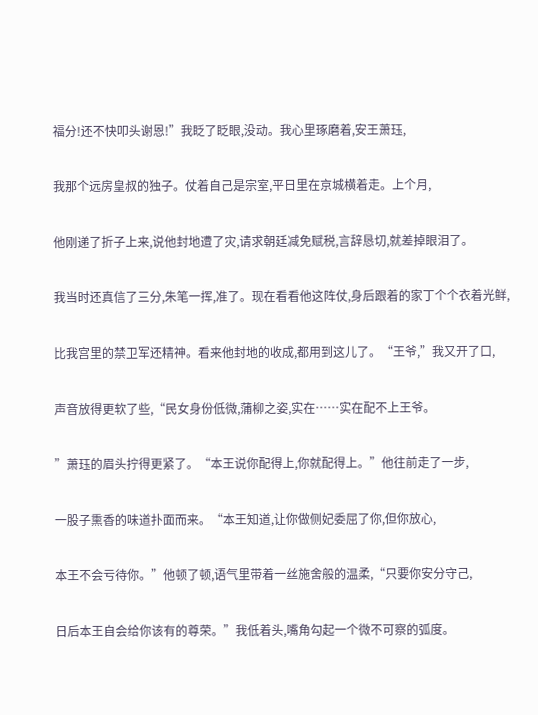福分!还不快叩头谢恩!”我眨了眨眼,没动。我心里琢磨着,安王萧珏,

我那个远房皇叔的独子。仗着自己是宗室,平日里在京城横着走。上个月,

他刚递了折子上来,说他封地遭了灾,请求朝廷减免赋税,言辞恳切,就差掉眼泪了。

我当时还真信了三分,朱笔一挥,准了。现在看看他这阵仗,身后跟着的家丁个个衣着光鲜,

比我宫里的禁卫军还精神。看来他封地的收成,都用到这儿了。“王爷,”我又开了口,

声音放得更软了些,“民女身份低微,蒲柳之姿,实在……实在配不上王爷。

”萧珏的眉头拧得更紧了。“本王说你配得上,你就配得上。”他往前走了一步,

一股子熏香的味道扑面而来。“本王知道,让你做侧妃委屈了你,但你放心,

本王不会亏待你。”他顿了顿,语气里带着一丝施舍般的温柔,“只要你安分守己,

日后本王自会给你该有的尊荣。”我低着头,嘴角勾起一个微不可察的弧度。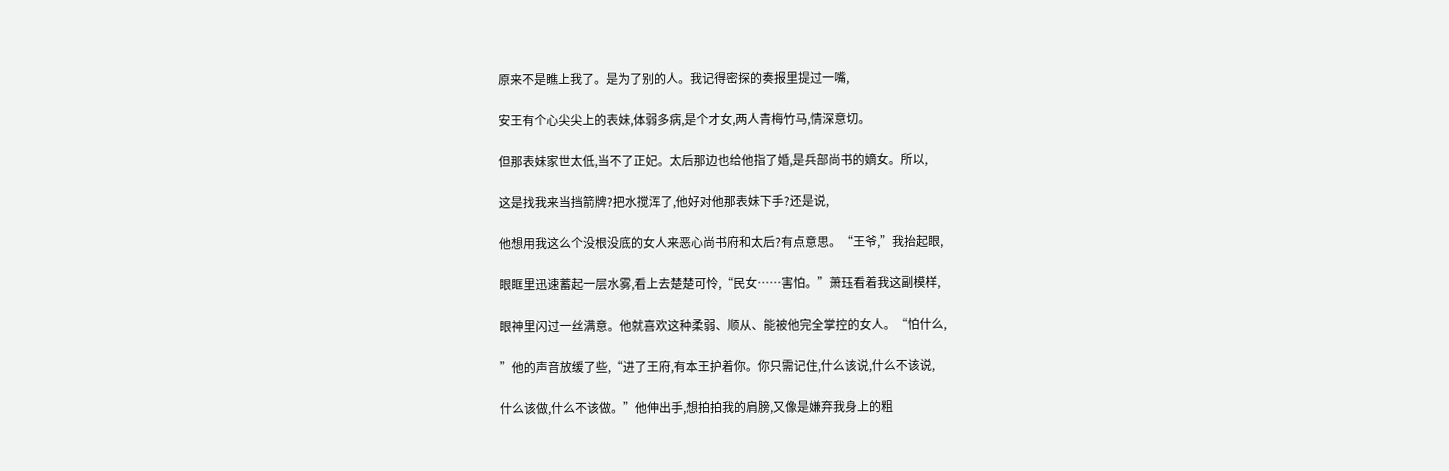原来不是瞧上我了。是为了别的人。我记得密探的奏报里提过一嘴,

安王有个心尖尖上的表妹,体弱多病,是个才女,两人青梅竹马,情深意切。

但那表妹家世太低,当不了正妃。太后那边也给他指了婚,是兵部尚书的嫡女。所以,

这是找我来当挡箭牌?把水搅浑了,他好对他那表妹下手?还是说,

他想用我这么个没根没底的女人来恶心尚书府和太后?有点意思。“王爷,”我抬起眼,

眼眶里迅速蓄起一层水雾,看上去楚楚可怜,“民女……害怕。”萧珏看着我这副模样,

眼神里闪过一丝满意。他就喜欢这种柔弱、顺从、能被他完全掌控的女人。“怕什么,

”他的声音放缓了些,“进了王府,有本王护着你。你只需记住,什么该说,什么不该说,

什么该做,什么不该做。”他伸出手,想拍拍我的肩膀,又像是嫌弃我身上的粗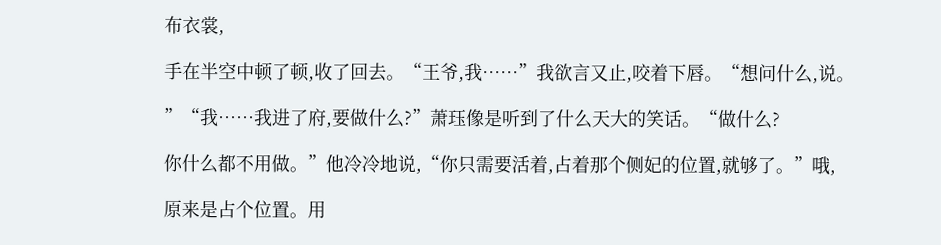布衣裳,

手在半空中顿了顿,收了回去。“王爷,我……”我欲言又止,咬着下唇。“想问什么,说。

”“我……我进了府,要做什么?”萧珏像是听到了什么天大的笑话。“做什么?

你什么都不用做。”他冷冷地说,“你只需要活着,占着那个侧妃的位置,就够了。”哦,

原来是占个位置。用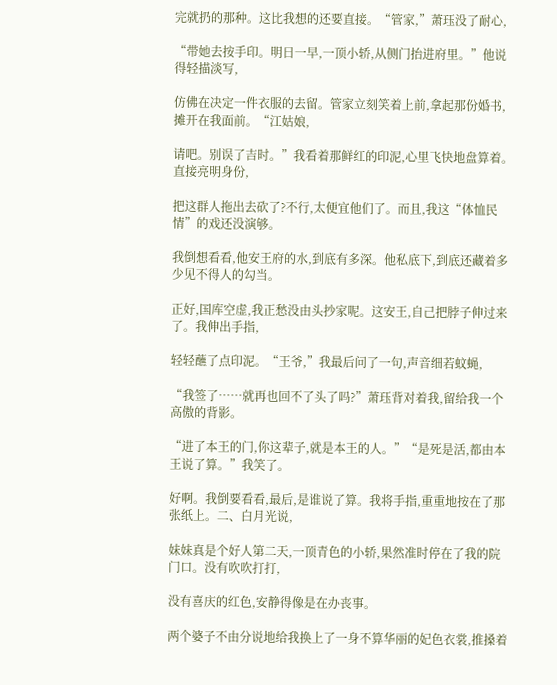完就扔的那种。这比我想的还要直接。“管家,”萧珏没了耐心,

“带她去按手印。明日一早,一顶小轿,从侧门抬进府里。”他说得轻描淡写,

仿佛在决定一件衣服的去留。管家立刻笑着上前,拿起那份婚书,摊开在我面前。“江姑娘,

请吧。别误了吉时。”我看着那鲜红的印泥,心里飞快地盘算着。直接亮明身份,

把这群人拖出去砍了?不行,太便宜他们了。而且,我这“体恤民情”的戏还没演够。

我倒想看看,他安王府的水,到底有多深。他私底下,到底还藏着多少见不得人的勾当。

正好,国库空虚,我正愁没由头抄家呢。这安王,自己把脖子伸过来了。我伸出手指,

轻轻蘸了点印泥。“王爷,”我最后问了一句,声音细若蚊蝇,

“我签了……就再也回不了头了吗?”萧珏背对着我,留给我一个高傲的背影。

“进了本王的门,你这辈子,就是本王的人。”“是死是活,都由本王说了算。”我笑了。

好啊。我倒要看看,最后,是谁说了算。我将手指,重重地按在了那张纸上。二、白月光说,

妹妹真是个好人第二天,一顶青色的小轿,果然准时停在了我的院门口。没有吹吹打打,

没有喜庆的红色,安静得像是在办丧事。

两个婆子不由分说地给我换上了一身不算华丽的妃色衣裳,推搡着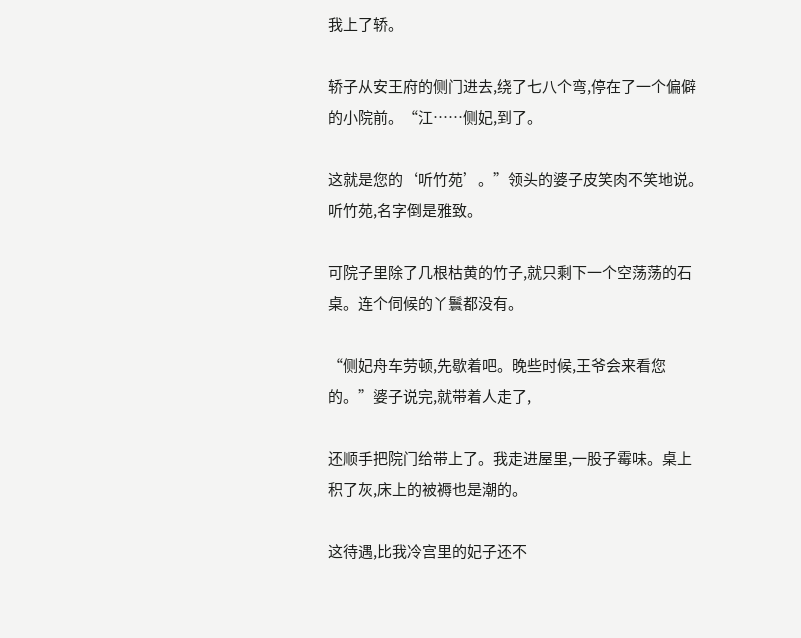我上了轿。

轿子从安王府的侧门进去,绕了七八个弯,停在了一个偏僻的小院前。“江……侧妃,到了。

这就是您的‘听竹苑’。”领头的婆子皮笑肉不笑地说。听竹苑,名字倒是雅致。

可院子里除了几根枯黄的竹子,就只剩下一个空荡荡的石桌。连个伺候的丫鬟都没有。

“侧妃舟车劳顿,先歇着吧。晚些时候,王爷会来看您的。”婆子说完,就带着人走了,

还顺手把院门给带上了。我走进屋里,一股子霉味。桌上积了灰,床上的被褥也是潮的。

这待遇,比我冷宫里的妃子还不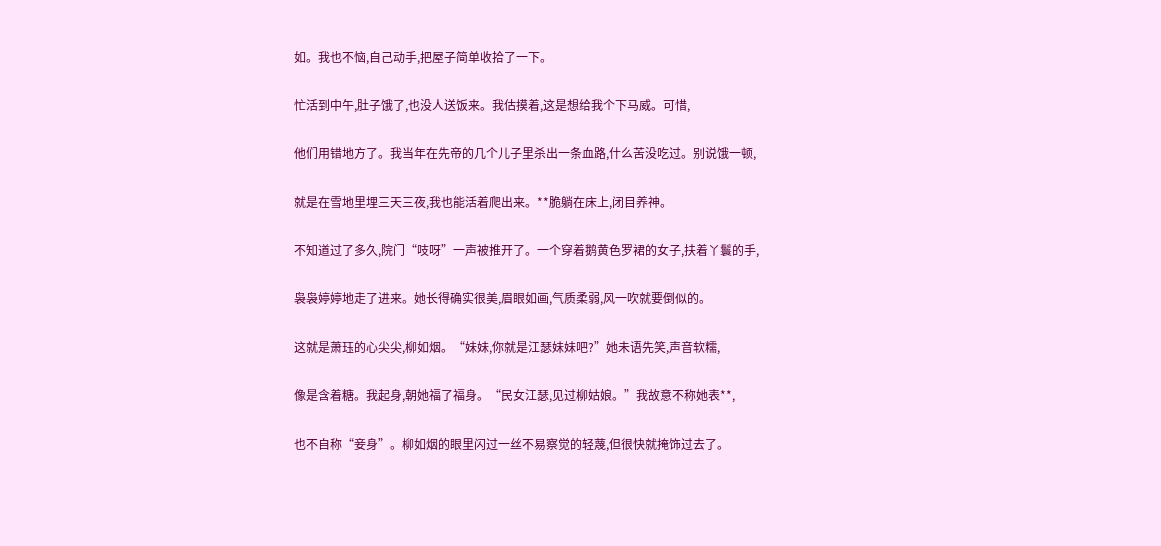如。我也不恼,自己动手,把屋子简单收拾了一下。

忙活到中午,肚子饿了,也没人送饭来。我估摸着,这是想给我个下马威。可惜,

他们用错地方了。我当年在先帝的几个儿子里杀出一条血路,什么苦没吃过。别说饿一顿,

就是在雪地里埋三天三夜,我也能活着爬出来。**脆躺在床上,闭目养神。

不知道过了多久,院门“吱呀”一声被推开了。一个穿着鹅黄色罗裙的女子,扶着丫鬟的手,

袅袅婷婷地走了进来。她长得确实很美,眉眼如画,气质柔弱,风一吹就要倒似的。

这就是萧珏的心尖尖,柳如烟。“妹妹,你就是江瑟妹妹吧?”她未语先笑,声音软糯,

像是含着糖。我起身,朝她福了福身。“民女江瑟,见过柳姑娘。”我故意不称她表**,

也不自称“妾身”。柳如烟的眼里闪过一丝不易察觉的轻蔑,但很快就掩饰过去了。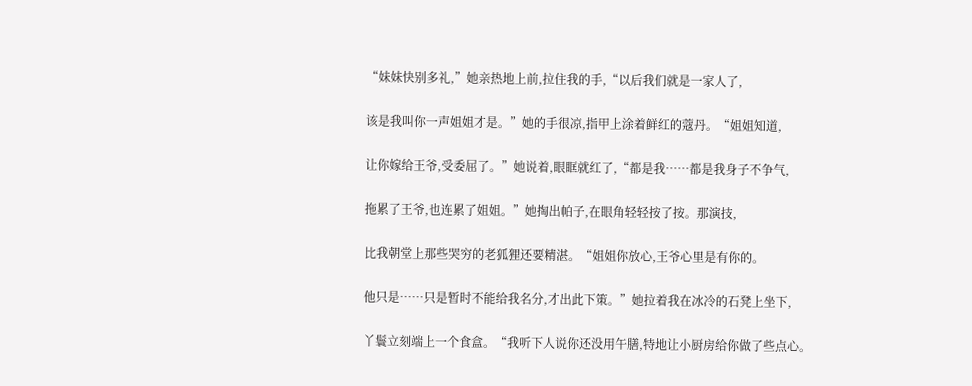“妹妹快别多礼,”她亲热地上前,拉住我的手,“以后我们就是一家人了,

该是我叫你一声姐姐才是。”她的手很凉,指甲上涂着鲜红的蔻丹。“姐姐知道,

让你嫁给王爷,受委屈了。”她说着,眼眶就红了,“都是我……都是我身子不争气,

拖累了王爷,也连累了姐姐。”她掏出帕子,在眼角轻轻按了按。那演技,

比我朝堂上那些哭穷的老狐狸还要精湛。“姐姐你放心,王爷心里是有你的。

他只是……只是暂时不能给我名分,才出此下策。”她拉着我在冰冷的石凳上坐下,

丫鬟立刻端上一个食盒。“我听下人说你还没用午膳,特地让小厨房给你做了些点心。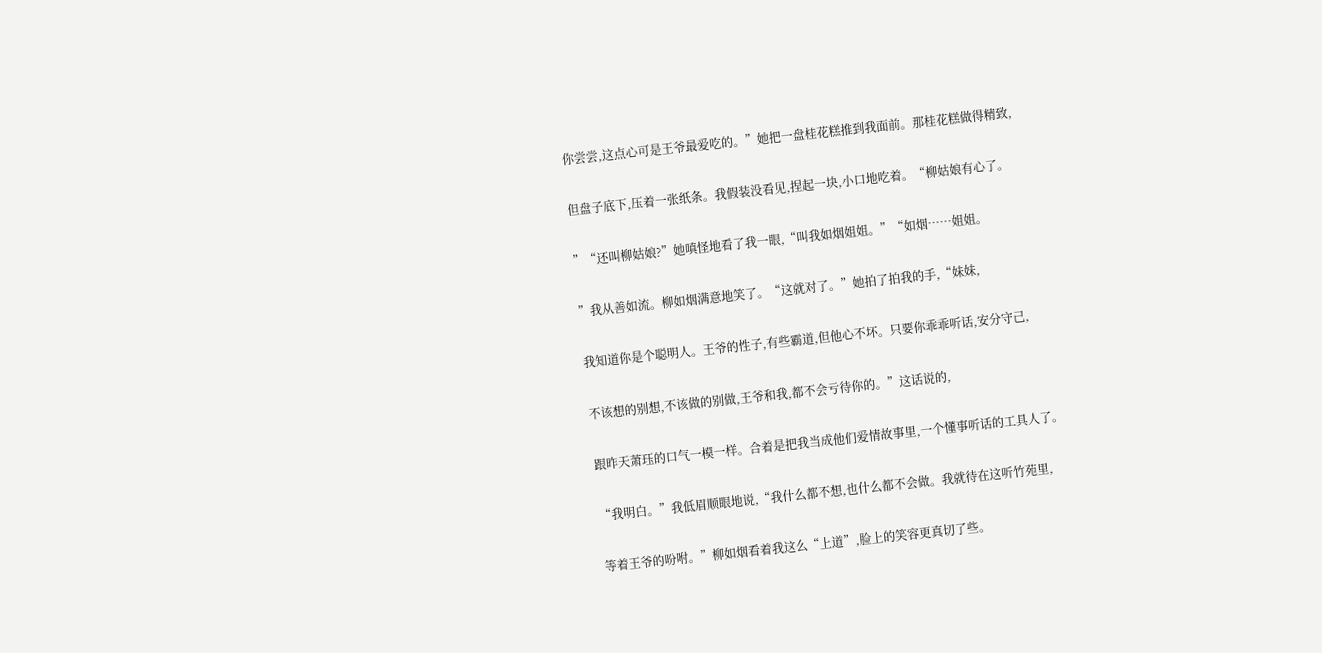你尝尝,这点心可是王爷最爱吃的。”她把一盘桂花糕推到我面前。那桂花糕做得精致,

但盘子底下,压着一张纸条。我假装没看见,捏起一块,小口地吃着。“柳姑娘有心了。

”“还叫柳姑娘?”她嗔怪地看了我一眼,“叫我如烟姐姐。”“如烟……姐姐。

”我从善如流。柳如烟满意地笑了。“这就对了。”她拍了拍我的手,“妹妹,

我知道你是个聪明人。王爷的性子,有些霸道,但他心不坏。只要你乖乖听话,安分守己,

不该想的别想,不该做的别做,王爷和我,都不会亏待你的。”这话说的,

跟昨天萧珏的口气一模一样。合着是把我当成他们爱情故事里,一个懂事听话的工具人了。

“我明白。”我低眉顺眼地说,“我什么都不想,也什么都不会做。我就待在这听竹苑里,

等着王爷的吩咐。”柳如烟看着我这么“上道”,脸上的笑容更真切了些。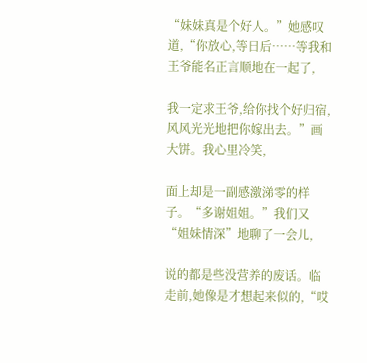“妹妹真是个好人。”她感叹道,“你放心,等日后……等我和王爷能名正言顺地在一起了,

我一定求王爷,给你找个好归宿,风风光光地把你嫁出去。”画大饼。我心里冷笑,

面上却是一副感激涕零的样子。“多谢姐姐。”我们又“姐妹情深”地聊了一会儿,

说的都是些没营养的废话。临走前,她像是才想起来似的,“哎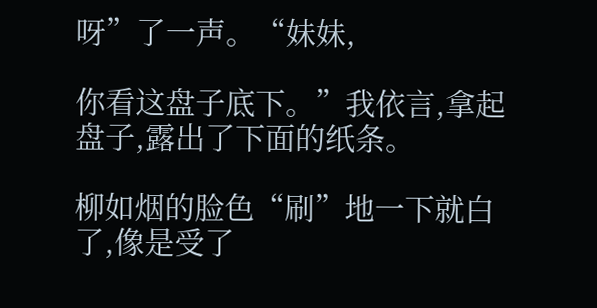呀”了一声。“妹妹,

你看这盘子底下。”我依言,拿起盘子,露出了下面的纸条。

柳如烟的脸色“刷”地一下就白了,像是受了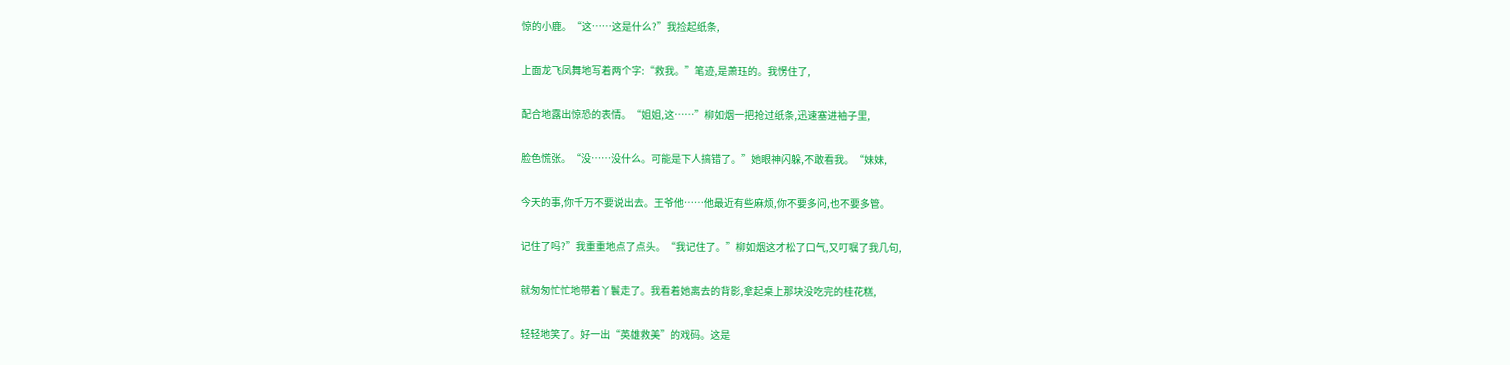惊的小鹿。“这……这是什么?”我捡起纸条,

上面龙飞凤舞地写着两个字:“救我。”笔迹,是萧珏的。我愣住了,

配合地露出惊恐的表情。“姐姐,这……”柳如烟一把抢过纸条,迅速塞进袖子里,

脸色慌张。“没……没什么。可能是下人搞错了。”她眼神闪躲,不敢看我。“妹妹,

今天的事,你千万不要说出去。王爷他……他最近有些麻烦,你不要多问,也不要多管。

记住了吗?”我重重地点了点头。“我记住了。”柳如烟这才松了口气,又叮嘱了我几句,

就匆匆忙忙地带着丫鬟走了。我看着她离去的背影,拿起桌上那块没吃完的桂花糕,

轻轻地笑了。好一出“英雄救美”的戏码。这是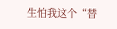生怕我这个“替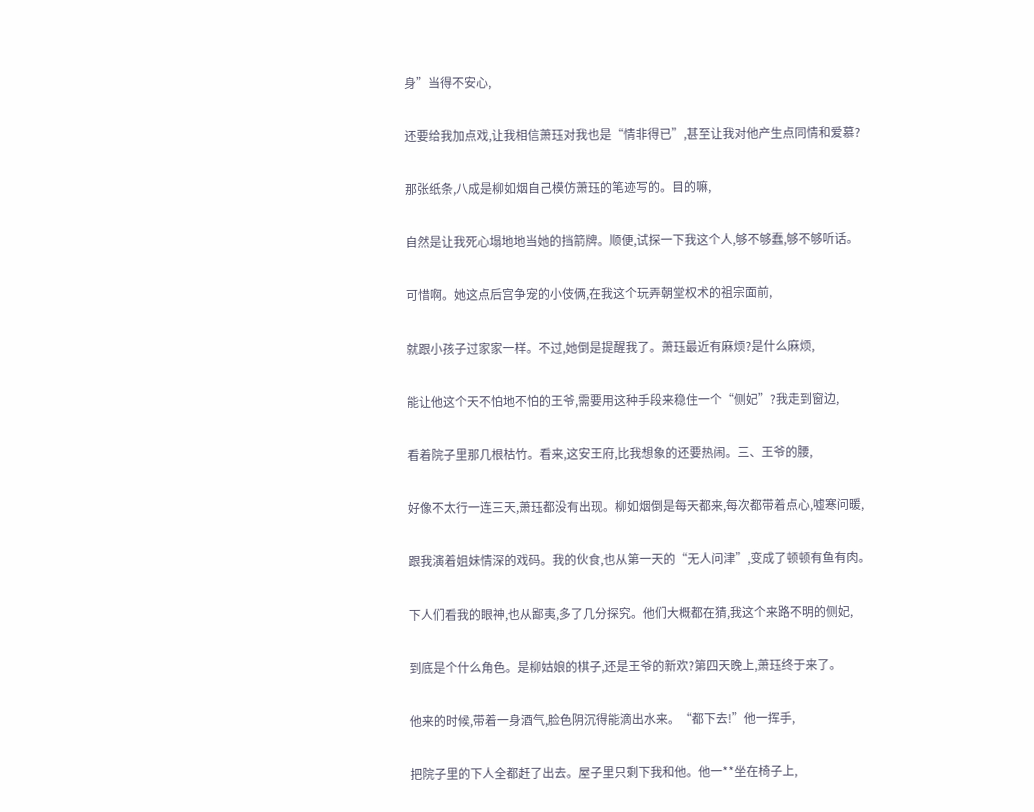身”当得不安心,

还要给我加点戏,让我相信萧珏对我也是“情非得已”,甚至让我对他产生点同情和爱慕?

那张纸条,八成是柳如烟自己模仿萧珏的笔迹写的。目的嘛,

自然是让我死心塌地地当她的挡箭牌。顺便,试探一下我这个人,够不够蠢,够不够听话。

可惜啊。她这点后宫争宠的小伎俩,在我这个玩弄朝堂权术的祖宗面前,

就跟小孩子过家家一样。不过,她倒是提醒我了。萧珏最近有麻烦?是什么麻烦,

能让他这个天不怕地不怕的王爷,需要用这种手段来稳住一个“侧妃”?我走到窗边,

看着院子里那几根枯竹。看来,这安王府,比我想象的还要热闹。三、王爷的腰,

好像不太行一连三天,萧珏都没有出现。柳如烟倒是每天都来,每次都带着点心,嘘寒问暖,

跟我演着姐妹情深的戏码。我的伙食,也从第一天的“无人问津”,变成了顿顿有鱼有肉。

下人们看我的眼神,也从鄙夷,多了几分探究。他们大概都在猜,我这个来路不明的侧妃,

到底是个什么角色。是柳姑娘的棋子,还是王爷的新欢?第四天晚上,萧珏终于来了。

他来的时候,带着一身酒气,脸色阴沉得能滴出水来。“都下去!”他一挥手,

把院子里的下人全都赶了出去。屋子里只剩下我和他。他一**坐在椅子上,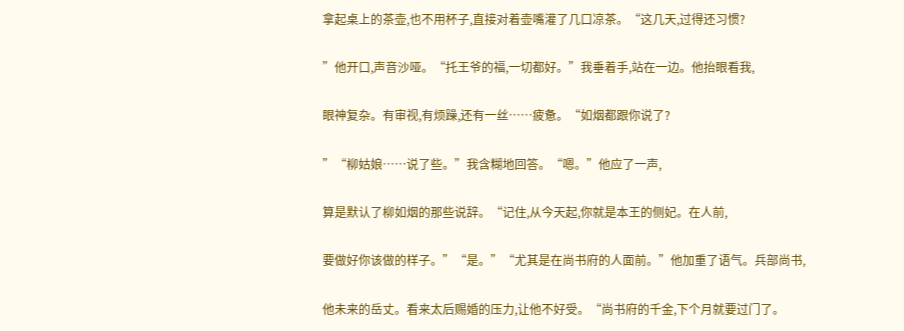拿起桌上的茶壶,也不用杯子,直接对着壶嘴灌了几口凉茶。“这几天,过得还习惯?

”他开口,声音沙哑。“托王爷的福,一切都好。”我垂着手,站在一边。他抬眼看我,

眼神复杂。有审视,有烦躁,还有一丝……疲惫。“如烟都跟你说了?

”“柳姑娘……说了些。”我含糊地回答。“嗯。”他应了一声,

算是默认了柳如烟的那些说辞。“记住,从今天起,你就是本王的侧妃。在人前,

要做好你该做的样子。”“是。”“尤其是在尚书府的人面前。”他加重了语气。兵部尚书,

他未来的岳丈。看来太后赐婚的压力,让他不好受。“尚书府的千金,下个月就要过门了。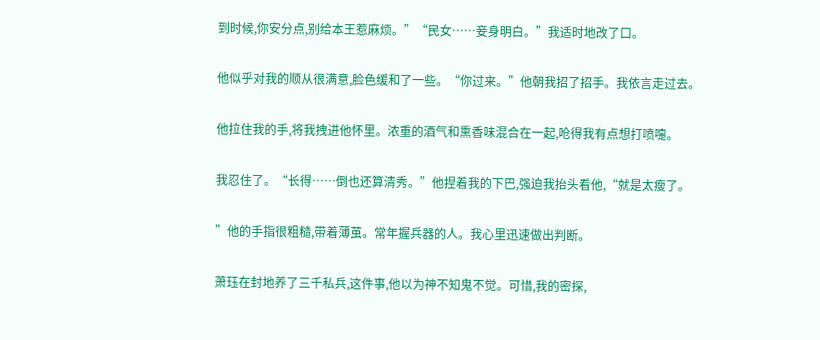到时候,你安分点,别给本王惹麻烦。”“民女……妾身明白。”我适时地改了口。

他似乎对我的顺从很满意,脸色缓和了一些。“你过来。”他朝我招了招手。我依言走过去。

他拉住我的手,将我拽进他怀里。浓重的酒气和熏香味混合在一起,呛得我有点想打喷嚏。

我忍住了。“长得……倒也还算清秀。”他捏着我的下巴,强迫我抬头看他,“就是太瘦了。

”他的手指很粗糙,带着薄茧。常年握兵器的人。我心里迅速做出判断。

萧珏在封地养了三千私兵,这件事,他以为神不知鬼不觉。可惜,我的密探,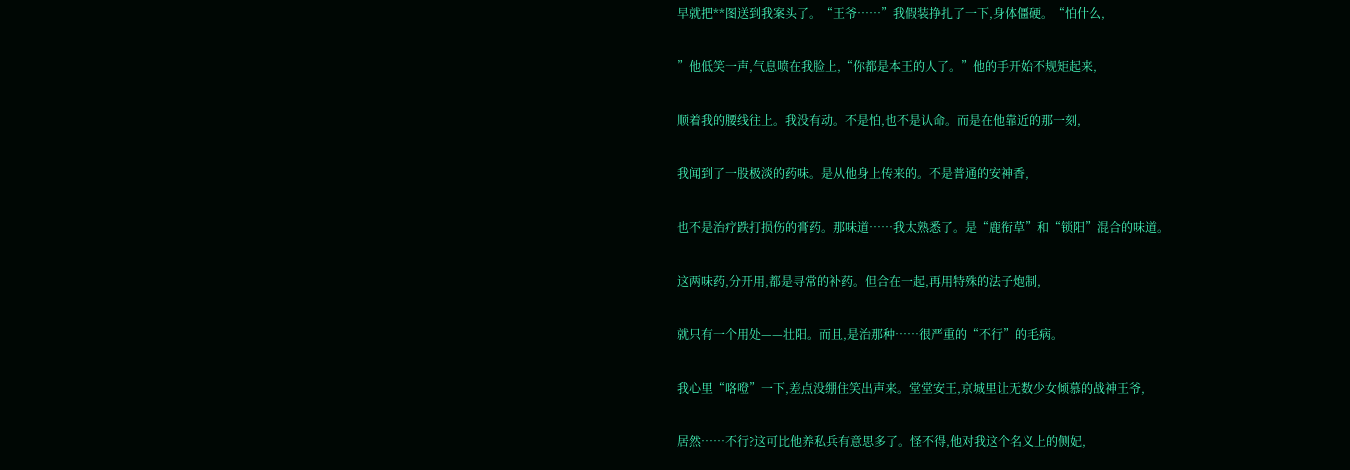早就把**图送到我案头了。“王爷……”我假装挣扎了一下,身体僵硬。“怕什么,

”他低笑一声,气息喷在我脸上,“你都是本王的人了。”他的手开始不规矩起来,

顺着我的腰线往上。我没有动。不是怕,也不是认命。而是在他靠近的那一刻,

我闻到了一股极淡的药味。是从他身上传来的。不是普通的安神香,

也不是治疗跌打损伤的膏药。那味道……我太熟悉了。是“鹿衔草”和“锁阳”混合的味道。

这两味药,分开用,都是寻常的补药。但合在一起,再用特殊的法子炮制,

就只有一个用处——壮阳。而且,是治那种……很严重的“不行”的毛病。

我心里“咯噔”一下,差点没绷住笑出声来。堂堂安王,京城里让无数少女倾慕的战神王爷,

居然……不行?这可比他养私兵有意思多了。怪不得,他对我这个名义上的侧妃,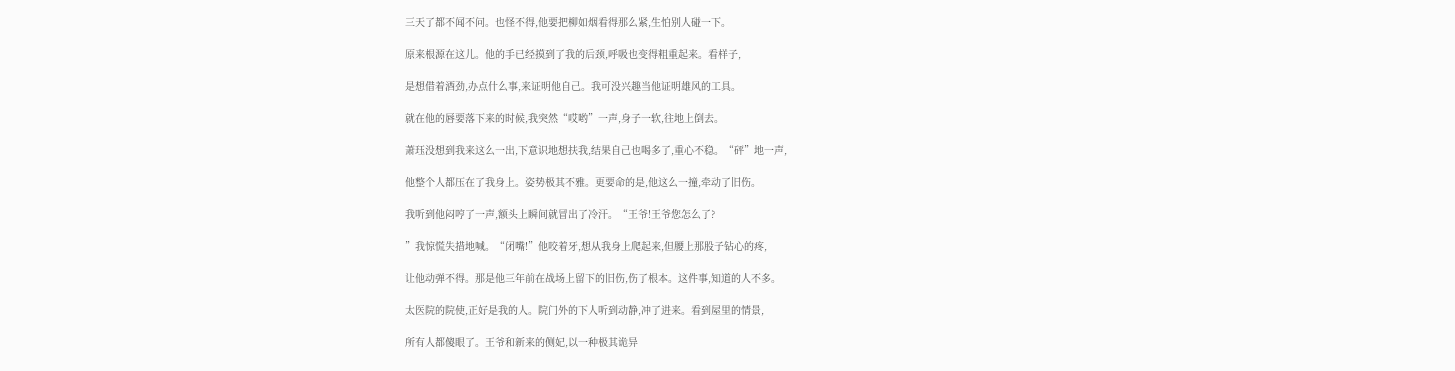三天了都不闻不问。也怪不得,他要把柳如烟看得那么紧,生怕别人碰一下。

原来根源在这儿。他的手已经摸到了我的后颈,呼吸也变得粗重起来。看样子,

是想借着酒劲,办点什么事,来证明他自己。我可没兴趣当他证明雄风的工具。

就在他的唇要落下来的时候,我突然“哎哟”一声,身子一软,往地上倒去。

萧珏没想到我来这么一出,下意识地想扶我,结果自己也喝多了,重心不稳。“砰”地一声,

他整个人都压在了我身上。姿势极其不雅。更要命的是,他这么一撞,牵动了旧伤。

我听到他闷哼了一声,额头上瞬间就冒出了冷汗。“王爷!王爷您怎么了?

”我惊慌失措地喊。“闭嘴!”他咬着牙,想从我身上爬起来,但腰上那股子钻心的疼,

让他动弹不得。那是他三年前在战场上留下的旧伤,伤了根本。这件事,知道的人不多。

太医院的院使,正好是我的人。院门外的下人听到动静,冲了进来。看到屋里的情景,

所有人都傻眼了。王爷和新来的侧妃,以一种极其诡异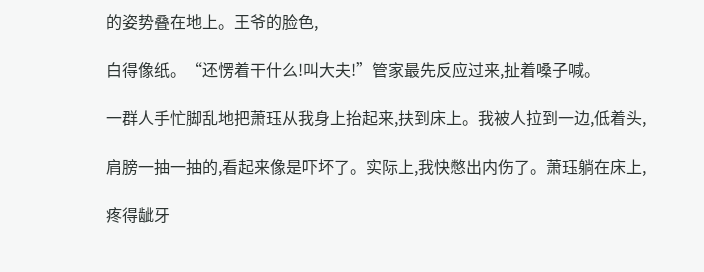的姿势叠在地上。王爷的脸色,

白得像纸。“还愣着干什么!叫大夫!”管家最先反应过来,扯着嗓子喊。

一群人手忙脚乱地把萧珏从我身上抬起来,扶到床上。我被人拉到一边,低着头,

肩膀一抽一抽的,看起来像是吓坏了。实际上,我快憋出内伤了。萧珏躺在床上,

疼得龇牙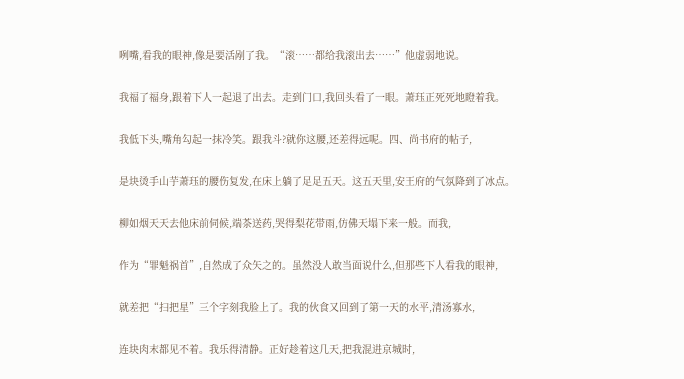咧嘴,看我的眼神,像是要活剐了我。“滚……都给我滚出去……”他虚弱地说。

我福了福身,跟着下人一起退了出去。走到门口,我回头看了一眼。萧珏正死死地瞪着我。

我低下头,嘴角勾起一抹冷笑。跟我斗?就你这腰,还差得远呢。四、尚书府的帖子,

是块烫手山芋萧珏的腰伤复发,在床上躺了足足五天。这五天里,安王府的气氛降到了冰点。

柳如烟天天去他床前伺候,端茶送药,哭得梨花带雨,仿佛天塌下来一般。而我,

作为“罪魁祸首”,自然成了众矢之的。虽然没人敢当面说什么,但那些下人看我的眼神,

就差把“扫把星”三个字刻我脸上了。我的伙食又回到了第一天的水平,清汤寡水,

连块肉末都见不着。我乐得清静。正好趁着这几天,把我混进京城时,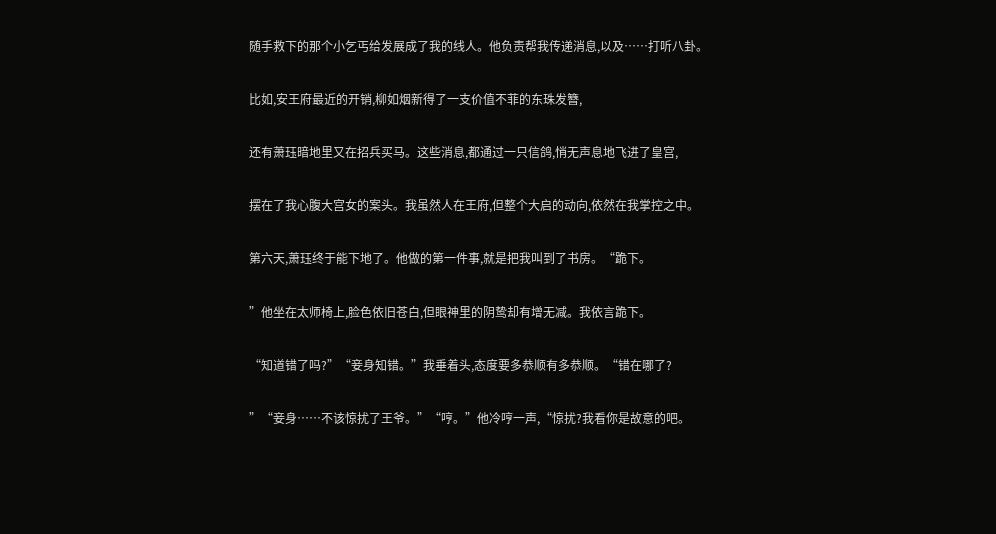随手救下的那个小乞丐给发展成了我的线人。他负责帮我传递消息,以及……打听八卦。

比如,安王府最近的开销,柳如烟新得了一支价值不菲的东珠发簪,

还有萧珏暗地里又在招兵买马。这些消息,都通过一只信鸽,悄无声息地飞进了皇宫,

摆在了我心腹大宫女的案头。我虽然人在王府,但整个大启的动向,依然在我掌控之中。

第六天,萧珏终于能下地了。他做的第一件事,就是把我叫到了书房。“跪下。

”他坐在太师椅上,脸色依旧苍白,但眼神里的阴鸷却有增无减。我依言跪下。

“知道错了吗?”“妾身知错。”我垂着头,态度要多恭顺有多恭顺。“错在哪了?

”“妾身……不该惊扰了王爷。”“哼。”他冷哼一声,“惊扰?我看你是故意的吧。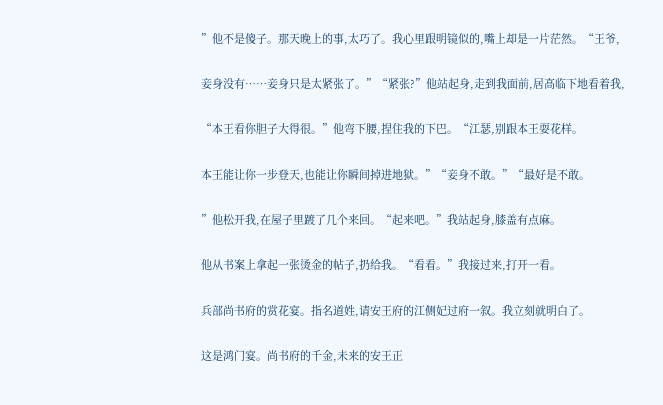”他不是傻子。那天晚上的事,太巧了。我心里跟明镜似的,嘴上却是一片茫然。“王爷,

妾身没有……妾身只是太紧张了。”“紧张?”他站起身,走到我面前,居高临下地看着我,

“本王看你胆子大得很。”他弯下腰,捏住我的下巴。“江瑟,别跟本王耍花样。

本王能让你一步登天,也能让你瞬间掉进地狱。”“妾身不敢。”“最好是不敢。

”他松开我,在屋子里踱了几个来回。“起来吧。”我站起身,膝盖有点麻。

他从书案上拿起一张烫金的帖子,扔给我。“看看。”我接过来,打开一看。

兵部尚书府的赏花宴。指名道姓,请安王府的江侧妃过府一叙。我立刻就明白了。

这是鸿门宴。尚书府的千金,未来的安王正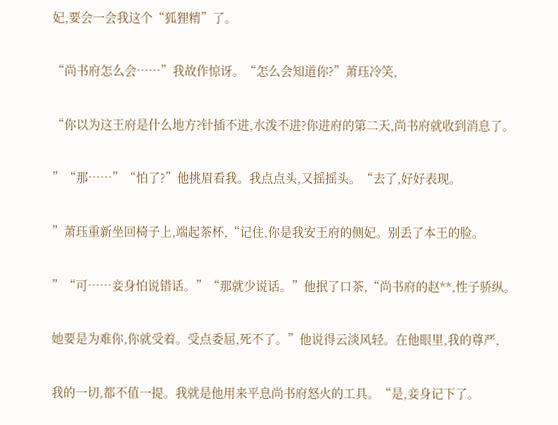妃,要会一会我这个“狐狸精”了。

“尚书府怎么会……”我故作惊讶。“怎么会知道你?”萧珏冷笑,

“你以为这王府是什么地方?针插不进,水泼不进?你进府的第二天,尚书府就收到消息了。

”“那……”“怕了?”他挑眉看我。我点点头,又摇摇头。“去了,好好表现。

”萧珏重新坐回椅子上,端起茶杯,“记住,你是我安王府的侧妃。别丢了本王的脸。

”“可……妾身怕说错话。”“那就少说话。”他抿了口茶,“尚书府的赵**,性子骄纵。

她要是为难你,你就受着。受点委屈,死不了。”他说得云淡风轻。在他眼里,我的尊严,

我的一切,都不值一提。我就是他用来平息尚书府怒火的工具。“是,妾身记下了。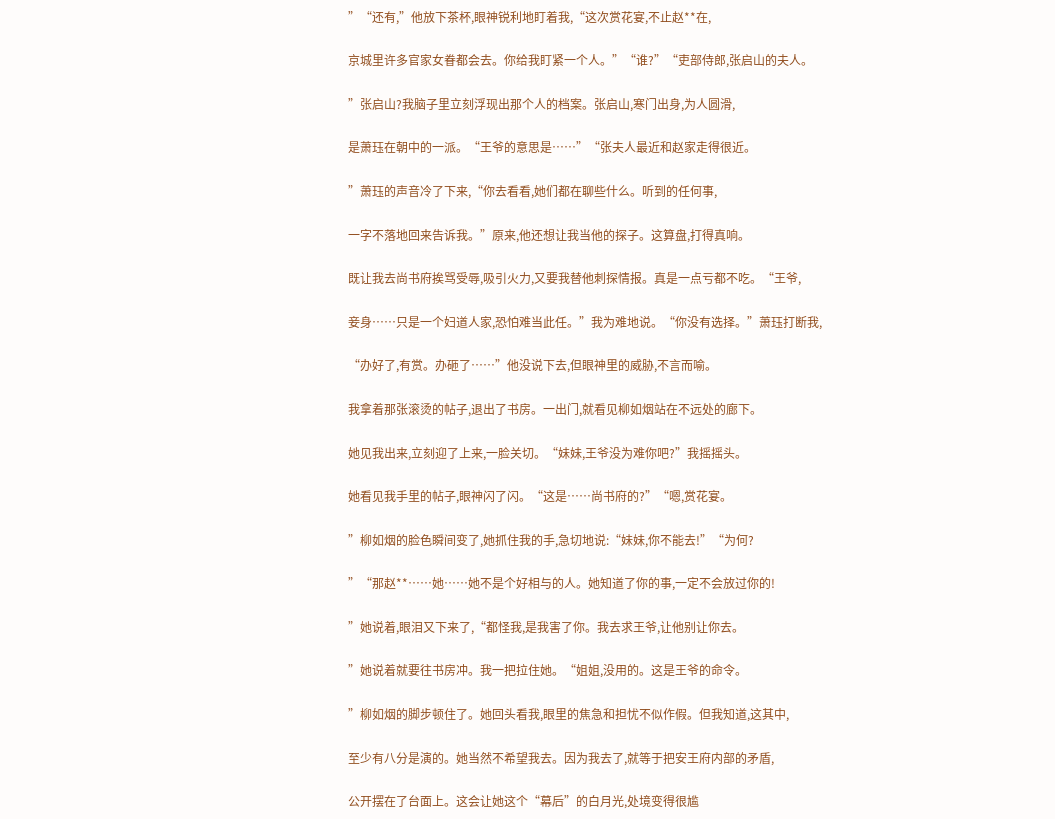”“还有,”他放下茶杯,眼神锐利地盯着我,“这次赏花宴,不止赵**在,

京城里许多官家女眷都会去。你给我盯紧一个人。”“谁?”“吏部侍郎,张启山的夫人。

”张启山?我脑子里立刻浮现出那个人的档案。张启山,寒门出身,为人圆滑,

是萧珏在朝中的一派。“王爷的意思是……”“张夫人最近和赵家走得很近。

”萧珏的声音冷了下来,“你去看看,她们都在聊些什么。听到的任何事,

一字不落地回来告诉我。”原来,他还想让我当他的探子。这算盘,打得真响。

既让我去尚书府挨骂受辱,吸引火力,又要我替他刺探情报。真是一点亏都不吃。“王爷,

妾身……只是一个妇道人家,恐怕难当此任。”我为难地说。“你没有选择。”萧珏打断我,

“办好了,有赏。办砸了……”他没说下去,但眼神里的威胁,不言而喻。

我拿着那张滚烫的帖子,退出了书房。一出门,就看见柳如烟站在不远处的廊下。

她见我出来,立刻迎了上来,一脸关切。“妹妹,王爷没为难你吧?”我摇摇头。

她看见我手里的帖子,眼神闪了闪。“这是……尚书府的?”“嗯,赏花宴。

”柳如烟的脸色瞬间变了,她抓住我的手,急切地说:“妹妹,你不能去!”“为何?

”“那赵**……她……她不是个好相与的人。她知道了你的事,一定不会放过你的!

”她说着,眼泪又下来了,“都怪我,是我害了你。我去求王爷,让他别让你去。

”她说着就要往书房冲。我一把拉住她。“姐姐,没用的。这是王爷的命令。

”柳如烟的脚步顿住了。她回头看我,眼里的焦急和担忧不似作假。但我知道,这其中,

至少有八分是演的。她当然不希望我去。因为我去了,就等于把安王府内部的矛盾,

公开摆在了台面上。这会让她这个“幕后”的白月光,处境变得很尴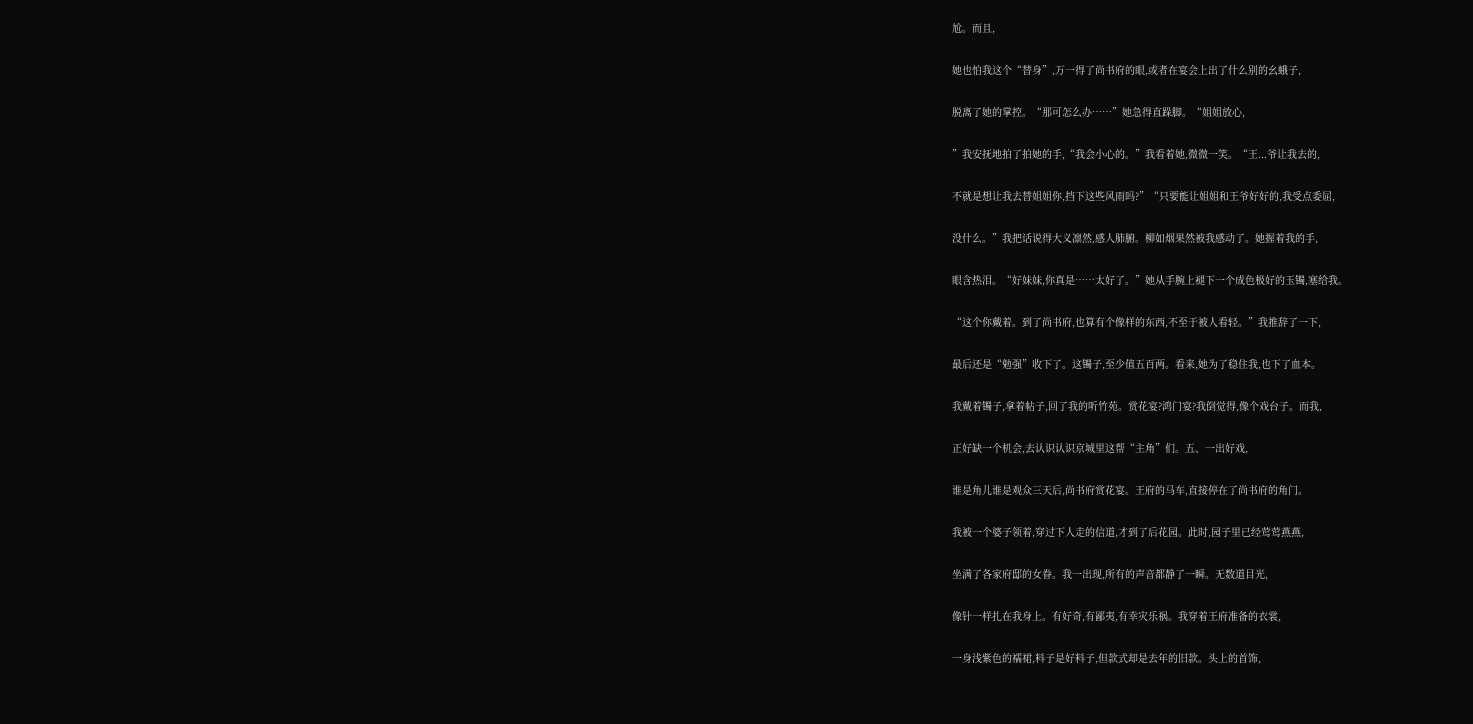尬。而且,

她也怕我这个“替身”,万一得了尚书府的眼,或者在宴会上出了什么别的幺蛾子,

脱离了她的掌控。“那可怎么办……”她急得直跺脚。“姐姐放心,

”我安抚地拍了拍她的手,“我会小心的。”我看着她,微微一笑。“王...爷让我去的,

不就是想让我去替姐姐你,挡下这些风雨吗?”“只要能让姐姐和王爷好好的,我受点委屈,

没什么。”我把话说得大义凛然,感人肺腑。柳如烟果然被我感动了。她握着我的手,

眼含热泪。“好妹妹,你真是……太好了。”她从手腕上褪下一个成色极好的玉镯,塞给我。

“这个你戴着。到了尚书府,也算有个像样的东西,不至于被人看轻。”我推辞了一下,

最后还是“勉强”收下了。这镯子,至少值五百两。看来,她为了稳住我,也下了血本。

我戴着镯子,拿着帖子,回了我的听竹苑。赏花宴?鸿门宴?我倒觉得,像个戏台子。而我,

正好缺一个机会,去认识认识京城里这帮“主角”们。五、一出好戏,

谁是角儿谁是观众三天后,尚书府赏花宴。王府的马车,直接停在了尚书府的角门。

我被一个婆子领着,穿过下人走的信道,才到了后花园。此时,园子里已经莺莺燕燕,

坐满了各家府邸的女眷。我一出现,所有的声音都静了一瞬。无数道目光,

像针一样扎在我身上。有好奇,有鄙夷,有幸灾乐祸。我穿着王府准备的衣裳,

一身浅紫色的襦裙,料子是好料子,但款式却是去年的旧款。头上的首饰,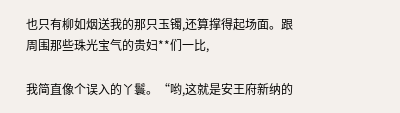也只有柳如烟送我的那只玉镯,还算撑得起场面。跟周围那些珠光宝气的贵妇**们一比,

我简直像个误入的丫鬟。“哟,这就是安王府新纳的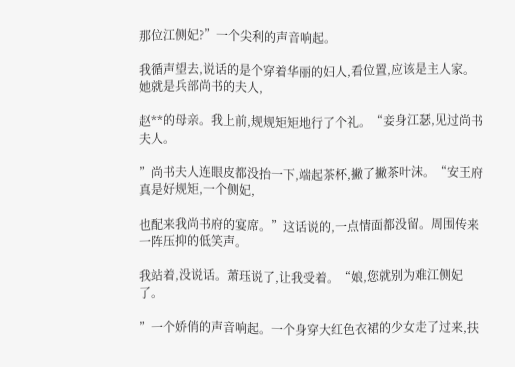那位江侧妃?”一个尖利的声音响起。

我循声望去,说话的是个穿着华丽的妇人,看位置,应该是主人家。她就是兵部尚书的夫人,

赵**的母亲。我上前,规规矩矩地行了个礼。“妾身江瑟,见过尚书夫人。

”尚书夫人连眼皮都没抬一下,端起茶杯,撇了撇茶叶沫。“安王府真是好规矩,一个侧妃,

也配来我尚书府的宴席。”这话说的,一点情面都没留。周围传来一阵压抑的低笑声。

我站着,没说话。萧珏说了,让我受着。“娘,您就别为难江侧妃了。

”一个娇俏的声音响起。一个身穿大红色衣裙的少女走了过来,扶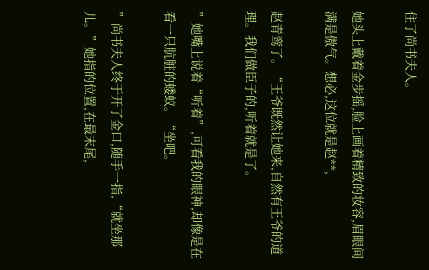住了尚书夫人。

她头上戴着金步摇,脸上画着精致的妆容,眉眼间满是傲气。想必,这位就是赵**,

赵青鸾了。“王爷既然让她来,自然有王爷的道理。我们做臣子的,听着就是了。

”她嘴上说着“听着”,可看我的眼神,却像是在看一只肮脏的蝼蚁。“坐吧。

”尚书夫人终于开了金口,随手一指,“就坐那儿。”她指的位置,在最末尾,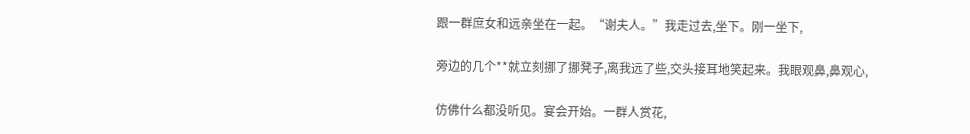跟一群庶女和远亲坐在一起。“谢夫人。”我走过去,坐下。刚一坐下,

旁边的几个**就立刻挪了挪凳子,离我远了些,交头接耳地笑起来。我眼观鼻,鼻观心,

仿佛什么都没听见。宴会开始。一群人赏花,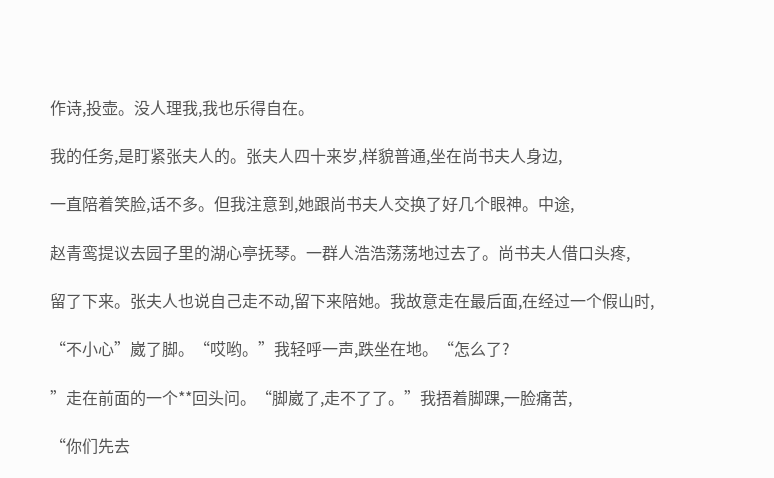作诗,投壶。没人理我,我也乐得自在。

我的任务,是盯紧张夫人的。张夫人四十来岁,样貌普通,坐在尚书夫人身边,

一直陪着笑脸,话不多。但我注意到,她跟尚书夫人交换了好几个眼神。中途,

赵青鸾提议去园子里的湖心亭抚琴。一群人浩浩荡荡地过去了。尚书夫人借口头疼,

留了下来。张夫人也说自己走不动,留下来陪她。我故意走在最后面,在经过一个假山时,

“不小心”崴了脚。“哎哟。”我轻呼一声,跌坐在地。“怎么了?

”走在前面的一个**回头问。“脚崴了,走不了了。”我捂着脚踝,一脸痛苦,

“你们先去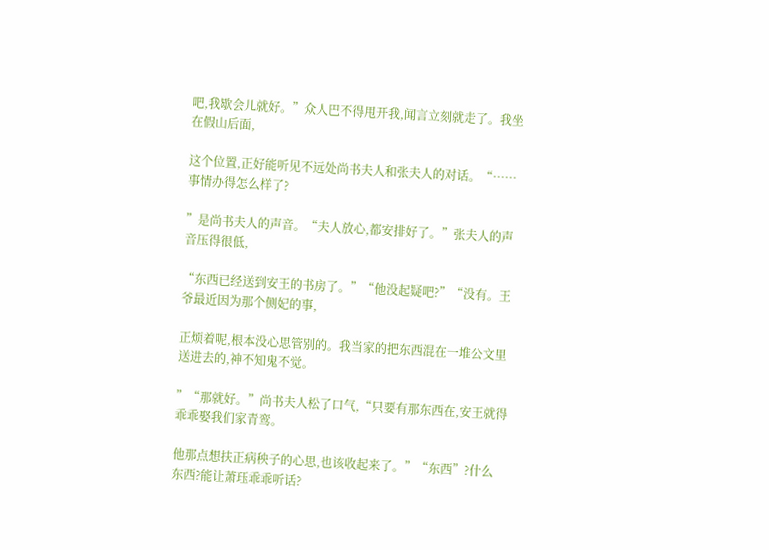吧,我歇会儿就好。”众人巴不得甩开我,闻言立刻就走了。我坐在假山后面,

这个位置,正好能听见不远处尚书夫人和张夫人的对话。“……事情办得怎么样了?

”是尚书夫人的声音。“夫人放心,都安排好了。”张夫人的声音压得很低,

“东西已经送到安王的书房了。”“他没起疑吧?”“没有。王爷最近因为那个侧妃的事,

正烦着呢,根本没心思管别的。我当家的把东西混在一堆公文里送进去的,神不知鬼不觉。

”“那就好。”尚书夫人松了口气,“只要有那东西在,安王就得乖乖娶我们家青鸾。

他那点想扶正病秧子的心思,也该收起来了。”“东西”?什么东西?能让萧珏乖乖听话?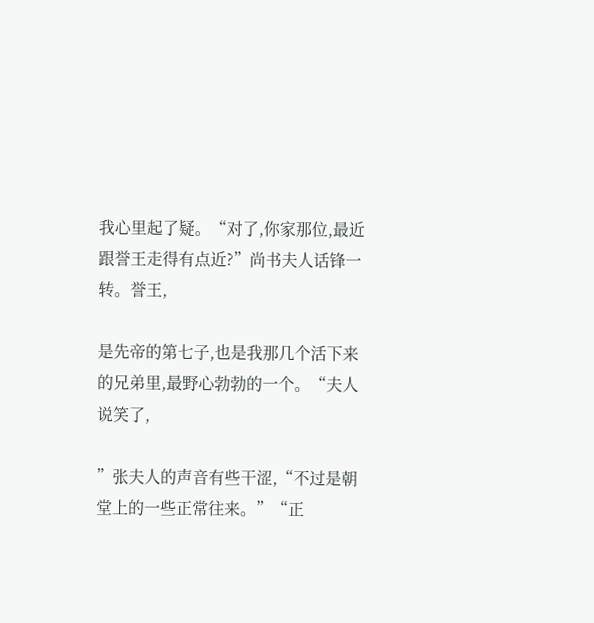我心里起了疑。“对了,你家那位,最近跟誉王走得有点近?”尚书夫人话锋一转。誉王,

是先帝的第七子,也是我那几个活下来的兄弟里,最野心勃勃的一个。“夫人说笑了,

”张夫人的声音有些干涩,“不过是朝堂上的一些正常往来。”“正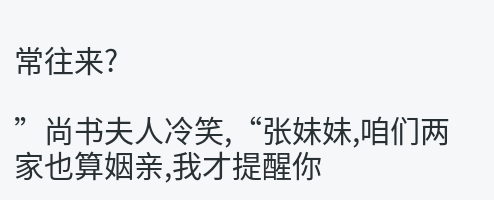常往来?

”尚书夫人冷笑,“张妹妹,咱们两家也算姻亲,我才提醒你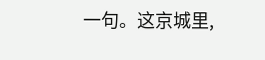一句。这京城里,